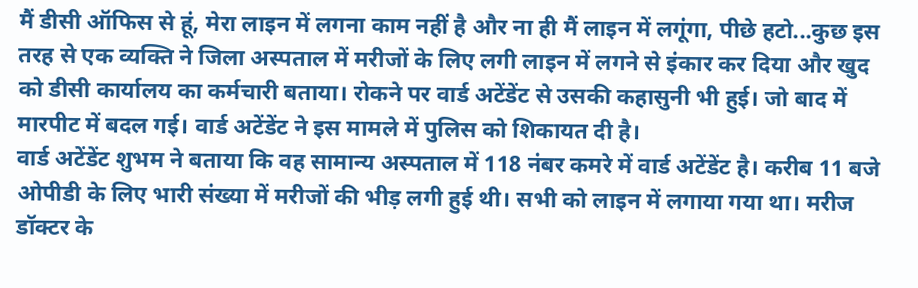मैं डीसी ऑफिस से हूं, मेरा लाइन में लगना काम नहीं है और ना ही मैं लाइन में लगूंगा, पीछे हटो...कुछ इस तरह से एक व्यक्ति ने जिला अस्पताल में मरीजों के लिए लगी लाइन में लगने से इंकार कर दिया और खुद को डीसी कार्यालय का कर्मचारी बताया। रोकने पर वार्ड अटेंडेंट से उसकी कहासुनी भी हुई। जो बाद में मारपीट में बदल गई। वार्ड अटेंडेंट ने इस मामले में पुलिस को शिकायत दी है।
वार्ड अटेंडेंट शुभम ने बताया कि वह सामान्य अस्पताल में 118 नंबर कमरे में वार्ड अटेंडेंट है। करीब 11 बजे ओपीडी के लिए भारी संख्या में मरीजों की भीड़ लगी हुई थी। सभी को लाइन में लगाया गया था। मरीज डॉक्टर के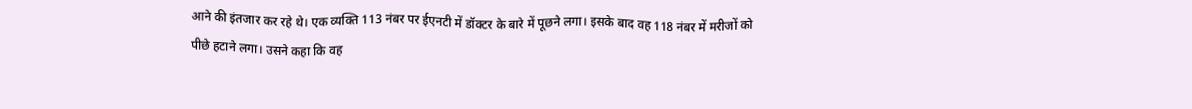आने की इंतजार कर रहे थे। एक व्यक्ति 113 नंबर पर ईएनटी में डॉक्टर के बारे में पूछने लगा। इसके बाद वह 118 नंबर में मरीजों को पीछे हटाने लगा। उसने कहा कि वह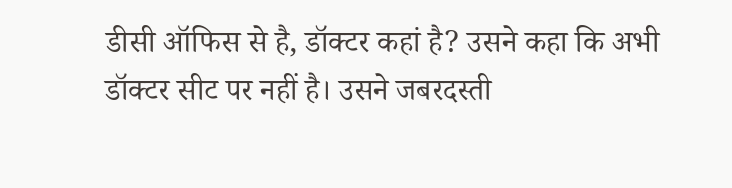डीसी ऑफिस से है, डॉक्टर कहां है? उसने कहा कि अभी डॉक्टर सीट पर नहीं है। उसने जबरदस्ती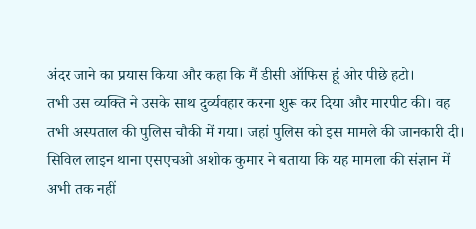अंदर जाने का प्रयास किया और कहा कि मैं डीसी ऑफिस हूं ओर पीछे हटो।
तभी उस व्यक्ति ने उसके साथ दुर्व्यवहार करना शुरू कर दिया और मारपीट की। वह तभी अस्पताल की पुलिस चौकी में गया। जहां पुलिस को इस मामले की जानकारी दी। सिविल लाइन थाना एसएचओ अशोक कुमार ने बताया कि यह मामला की संज्ञान में अभी तक नहीं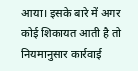आया। इसके बारे में अगर कोई शिकायत आती है तो नियमानुसार कार्रवाई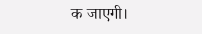क जाएगी।